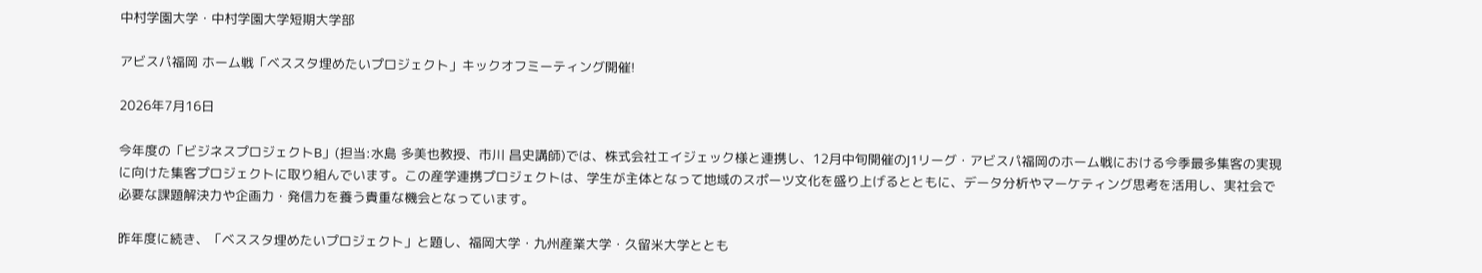中村学園大学・中村学園大学短期大学部

アビスパ福岡 ホーム戦「ベススタ埋めたいプロジェクト」キックオフミーティング開催!

2026年7月16日

今年度の「ビジネスプロジェクトB」(担当:水島 多美也教授、市川 昌史講師)では、株式会社エイジェック様と連携し、12月中旬開催のJ1リーグ・アビスパ福岡のホーム戦における今季最多集客の実現に向けた集客プロジェクトに取り組んでいます。この産学連携プロジェクトは、学生が主体となって地域のスポーツ文化を盛り上げるとともに、データ分析やマーケティング思考を活用し、実社会で必要な課題解決力や企画力・発信力を養う貴重な機会となっています。

昨年度に続き、「ベススタ埋めたいプロジェクト」と題し、福岡大学・九州産業大学・久留米大学ととも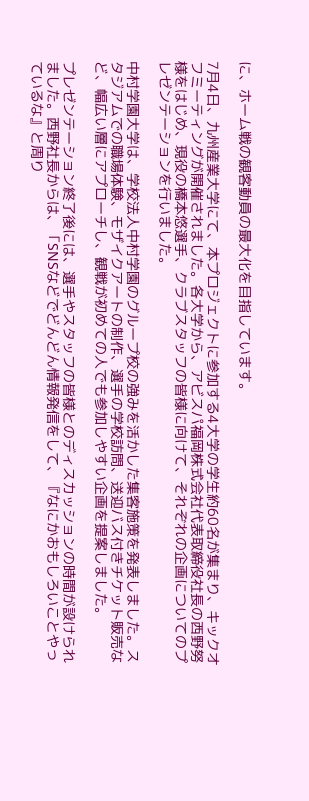に、ホーム戦の観客動員の最大化を目指しています。

7月4日、九州産業大学にて、本プロジェクトに参加する4大学の学生約60名が集まり、キックオフミーティングが開催されました。各大学から、アビスパ福岡株式会社代表取締役社長の西野努様をはじめ、現役の橋本悠選手、クラブスタッフの皆様に向けて、それぞれの企画についてのプレゼンテーションを行いました。

中村学園大学は、学校法人中村学園のグループ校の強みを活かした集客施策を発表しました。スタジアムでの職場体験、モザイクアートの制作、選手の学校訪問、送迎バス付きチケット販売など、幅広い層にアプローチし、観戦が初めての人でも参加しやすい企画を提案しました。

プレゼンテーション終了後には、選手やスタッフの皆様とのディスカッションの時間が設けられました。西野社長からは、「SNSなどでどんどん情報発信をして、『なにかおもしろいことやっているな』と周り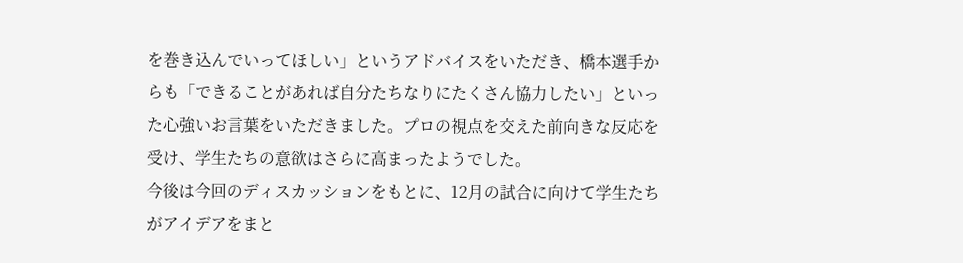を巻き込んでいってほしい」というアドバイスをいただき、橋本選手からも「できることがあれば自分たちなりにたくさん協力したい」といった心強いお言葉をいただきました。プロの視点を交えた前向きな反応を受け、学生たちの意欲はさらに高まったようでした。
今後は今回のディスカッションをもとに、12月の試合に向けて学生たちがアイデアをまと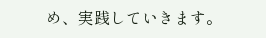め、実践していきます。